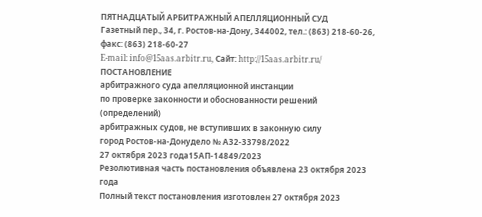ПЯТНАДЦАТЫЙ АРБИТРАЖНЫЙ АПЕЛЛЯЦИОННЫЙ СУД
Газетный пер., 34, г. Ростов-на-Дону, 344002, тел.: (863) 218-60-26, факс: (863) 218-60-27
E-mail: info@15aas.arbitr.ru, Сайт: http://15aas.arbitr.ru/
ПОСТАНОВЛЕНИЕ
арбитражного суда апелляционной инстанции
по проверке законности и обоснованности решений (определений)
арбитражных судов, не вступивших в законную силу
город Ростов-на-Донудело № А32-33798/2022
27 октября 2023 года15АП-14849/2023
Резолютивная часть постановления объявлена 23 октября 2023 года
Полный текст постановления изготовлен 27 октября 2023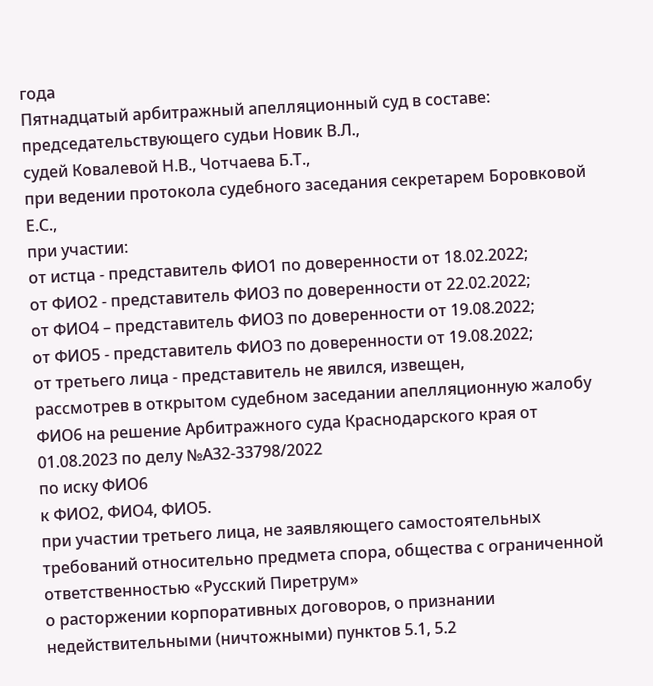года
Пятнадцатый арбитражный апелляционный суд в составе:
председательствующего судьи Новик В.Л.,
судей Ковалевой Н.В., Чотчаева Б.Т.,
при ведении протокола судебного заседания секретарем Боровковой Е.С.,
при участии:
от истца - представитель ФИО1 по доверенности от 18.02.2022;
от ФИО2 - представитель ФИО3 по доверенности от 22.02.2022;
от ФИО4 – представитель ФИО3 по доверенности от 19.08.2022;
от ФИО5 - представитель ФИО3 по доверенности от 19.08.2022;
от третьего лица - представитель не явился, извещен,
рассмотрев в открытом судебном заседании апелляционную жалобу ФИО6 на решение Арбитражного суда Краснодарского края от 01.08.2023 по делу №А32-33798/2022
по иску ФИО6
к ФИО2, ФИО4, ФИО5.
при участии третьего лица, не заявляющего самостоятельных требований относительно предмета спора, общества с ограниченной ответственностью «Русский Пиретрум»
о расторжении корпоративных договоров, о признании недействительными (ничтожными) пунктов 5.1, 5.2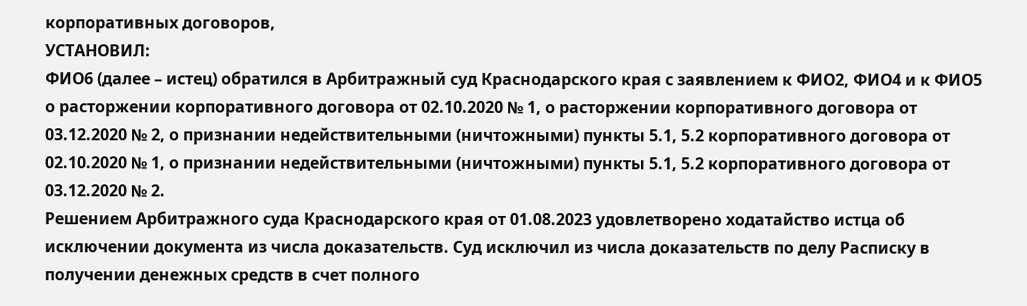корпоративных договоров,
УСТАНОВИЛ:
ФИО6 (далее – истец) обратился в Арбитражный суд Краснодарского края с заявлением к ФИО2, ФИО4 и к ФИО5 о расторжении корпоративного договора от 02.10.2020 № 1, о расторжении корпоративного договора от 03.12.2020 № 2, о признании недействительными (ничтожными) пункты 5.1, 5.2 корпоративного договора от 02.10.2020 № 1, о признании недействительными (ничтожными) пункты 5.1, 5.2 корпоративного договора от 03.12.2020 № 2.
Решением Арбитражного суда Краснодарского края от 01.08.2023 удовлетворено ходатайство истца об исключении документа из числа доказательств. Суд исключил из числа доказательств по делу Расписку в получении денежных средств в счет полного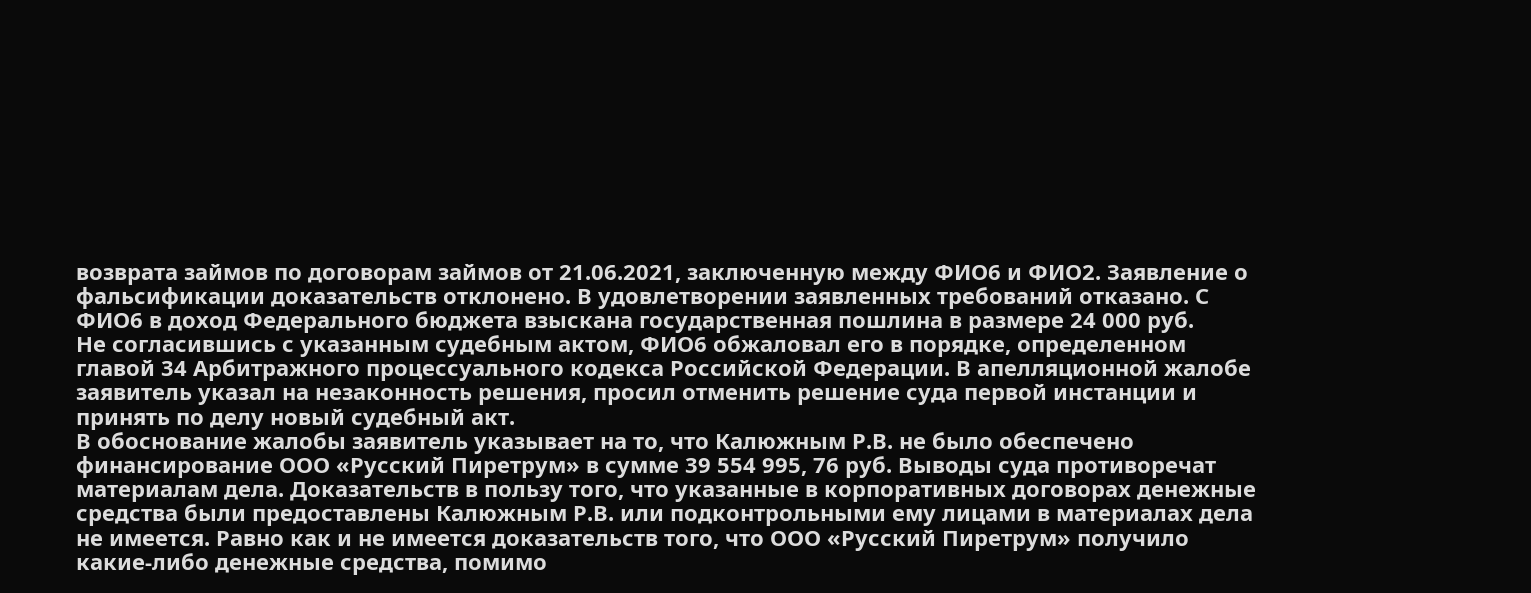возврата займов по договорам займов от 21.06.2021, заключенную между ФИО6 и ФИО2. Заявление о фальсификации доказательств отклонено. В удовлетворении заявленных требований отказано. С ФИО6 в доход Федерального бюджета взыскана государственная пошлина в размере 24 000 руб.
Не согласившись с указанным судебным актом, ФИО6 обжаловал его в порядке, определенном главой 34 Арбитражного процессуального кодекса Российской Федерации. В апелляционной жалобе заявитель указал на незаконность решения, просил отменить решение суда первой инстанции и принять по делу новый судебный акт.
В обоснование жалобы заявитель указывает на то, что Калюжным Р.В. не было обеспечено финансирование ООО «Русский Пиретрум» в сумме 39 554 995, 76 руб. Выводы суда противоречат материалам дела. Доказательств в пользу того, что указанные в корпоративных договорах денежные средства были предоставлены Калюжным Р.В. или подконтрольными ему лицами в материалах дела не имеется. Равно как и не имеется доказательств того, что ООО «Русский Пиретрум» получило какие-либо денежные средства, помимо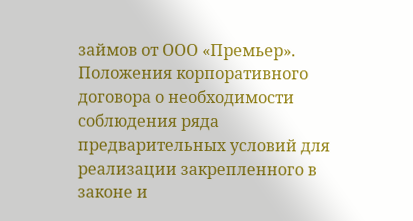займов от ООО «Премьер». Положения корпоративного договора о необходимости соблюдения ряда предварительных условий для реализации закрепленного в законе и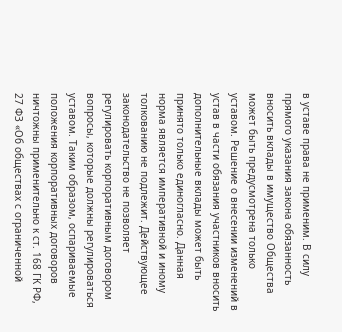в уставе права не применим. В силу прямого указания закона обязанность вносить вклады в имущество Общества может быть предусмотрена только уставом. Решение о внесении изменений в устав в части обязания участников вносить дополнительные вклады может быть принято только единогласно. Данная норма является императивной и иному толкованию не подлежит. Действующее законодательство не позволяет регулировать корпоративным договором вопросы, которые должны регулироваться уставом. Таким образом, оспариваемые положения корпоративных договоров ничтожны применительно к ст. 168 ГК РФ, 27 ФЗ «Об обществах с ограниченной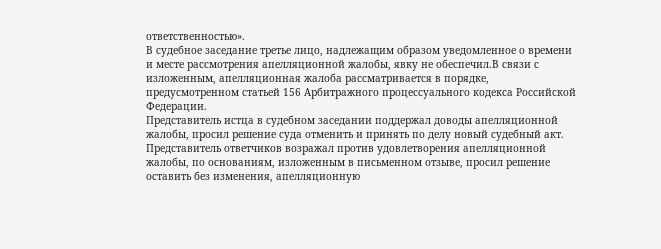ответственностью».
В судебное заседание третье лицо, надлежащим образом уведомленное о времени и месте рассмотрения апелляционной жалобы, явку не обеспечил.В связи с изложенным, апелляционная жалоба рассматривается в порядке, предусмотренном статьей 156 Арбитражного процессуального кодекса Российской Федерации.
Представитель истца в судебном заседании поддержал доводы апелляционной жалобы, просил решение суда отменить и принять по делу новый судебный акт.
Представитель ответчиков возражал против удовлетворения апелляционной жалобы, по основаниям, изложенным в письменном отзыве, просил решение оставить без изменения, апелляционную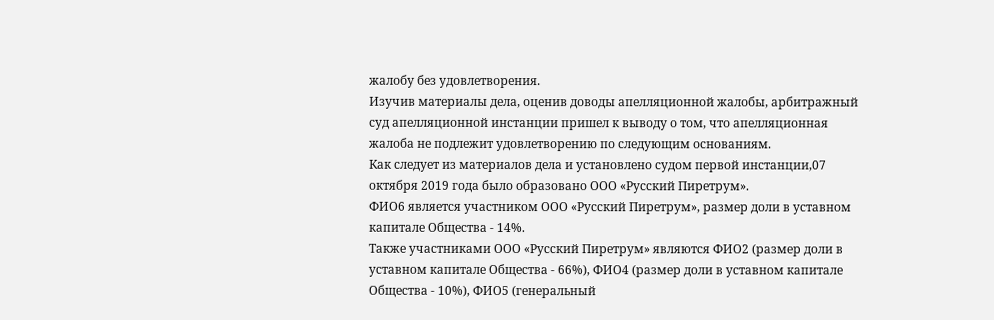жалобу без удовлетворения.
Изучив материалы дела, оценив доводы апелляционной жалобы, арбитражный суд апелляционной инстанции пришел к выводу о том, что апелляционная жалоба не подлежит удовлетворению по следующим основаниям.
Как следует из материалов дела и установлено судом первой инстанции,07 октября 2019 года было образовано ООО «Русский Пиретрум».
ФИО6 является участником ООО «Русский Пиретрум», размер доли в уставном капитале Общества - 14%.
Также участниками ООО «Русский Пиретрум» являются ФИО2 (размер доли в уставном капитале Общества - 66%), ФИО4 (размер доли в уставном капитале Общества - 10%), ФИО5 (генеральный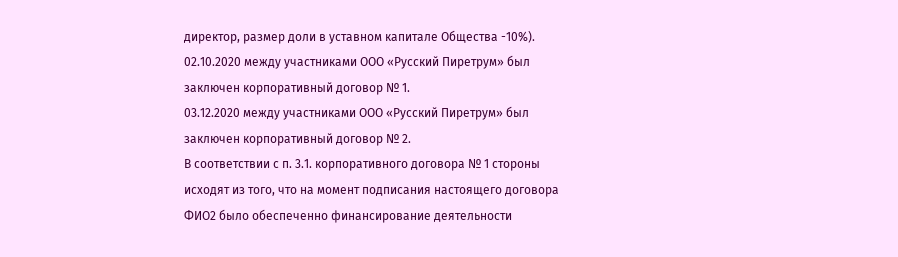директор, размер доли в уставном капитале Общества -10%).
02.10.2020 между участниками ООО «Русский Пиретрум» был заключен корпоративный договор № 1.
03.12.2020 между участниками ООО «Русский Пиретрум» был заключен корпоративный договор № 2.
В соответствии с п. 3.1. корпоративного договора № 1 стороны исходят из того, что на момент подписания настоящего договора ФИО2 было обеспеченно финансирование деятельности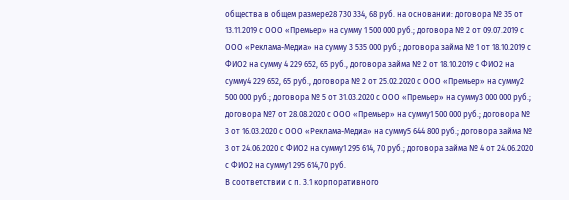общества в общем размере28 730 334, 68 руб. на основании: договора № 35 от 13.11.2019 с ООО «Премьер» на сумму 1 500 000 руб.; договора № 2 от 09.07.2019 с ООО «Реклама-Медиа» на сумму 3 535 000 руб.; договора займа № 1 от 18.10.2019 с ФИО2 на сумму 4 229 652, 65 руб., договора займа № 2 от 18.10.2019 с ФИО2 на сумму4 229 652, 65 руб., договора № 2 от 25.02.2020 с ООО «Премьер» на сумму2 500 000 руб.; договора № 5 от 31.03.2020 с ООО «Премьер» на сумму3 000 000 руб.; договора №7 от 28.08.2020 с ООО «Премьер» на сумму1 500 000 руб.; договора № 3 от 16.03.2020 с ООО «Реклама-Медиа» на сумму5 644 800 руб.; договора займа № 3 от 24.06.2020 с ФИО2 на сумму1 295 614, 70 руб.; договора займа № 4 от 24.06.2020 с ФИО2 на сумму1 295 614,70 руб.
В соответствии с п. 3.1 корпоративного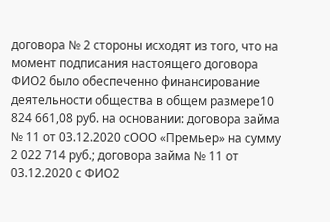договора № 2 стороны исходят из того, что на момент подписания настоящего договора ФИО2 было обеспеченно финансирование деятельности общества в общем размере10 824 661,08 руб. на основании: договора займа № 11 от 03.12.2020 сООО «Премьер» на сумму 2 022 714 руб.; договора займа № 11 от 03.12.2020 с ФИО2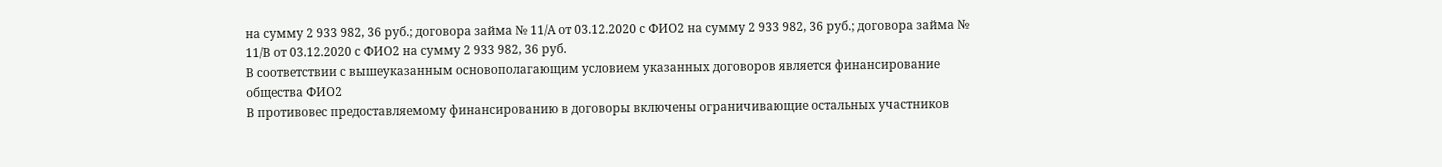на сумму 2 933 982, 36 руб.; договора займа № 11/А от 03.12.2020 с ФИО2 на сумму 2 933 982, 36 руб.; договора займа № 11/В от 03.12.2020 с ФИО2 на сумму 2 933 982, 36 руб.
В соответствии с вышеуказанным основополагающим условием указанных договоров является финансирование общества ФИО2
В противовес предоставляемому финансированию в договоры включены ограничивающие остальных участников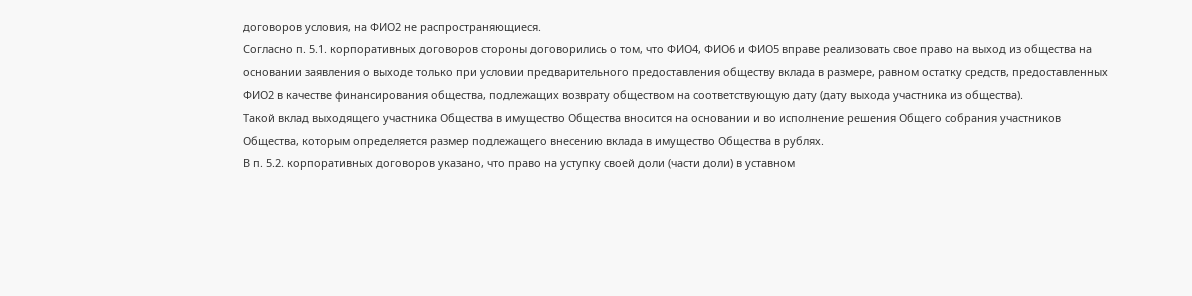договоров условия, на ФИО2 не распространяющиеся.
Согласно п. 5.1. корпоративных договоров стороны договорились о том, что ФИО4, ФИО6 и ФИО5 вправе реализовать свое право на выход из общества на основании заявления о выходе только при условии предварительного предоставления обществу вклада в размере, равном остатку средств, предоставленных ФИО2 в качестве финансирования общества, подлежащих возврату обществом на соответствующую дату (дату выхода участника из общества).
Такой вклад выходящего участника Общества в имущество Общества вносится на основании и во исполнение решения Общего собрания участников Общества, которым определяется размер подлежащего внесению вклада в имущество Общества в рублях.
В п. 5.2. корпоративных договоров указано, что право на уступку своей доли (части доли) в уставном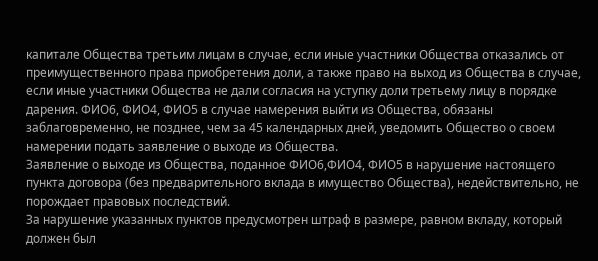капитале Общества третьим лицам в случае, если иные участники Общества отказались от преимущественного права приобретения доли, а также право на выход из Общества в случае, если иные участники Общества не дали согласия на уступку доли третьему лицу в порядке дарения. ФИО6, ФИО4, ФИО5 в случае намерения выйти из Общества, обязаны заблаговременно, не позднее, чем за 45 календарных дней, уведомить Общество о своем намерении подать заявление о выходе из Общества.
Заявление о выходе из Общества, поданное ФИО6,ФИО4, ФИО5 в нарушение настоящего пункта договора (без предварительного вклада в имущество Общества), недействительно, не порождает правовых последствий.
За нарушение указанных пунктов предусмотрен штраф в размере, равном вкладу, который должен был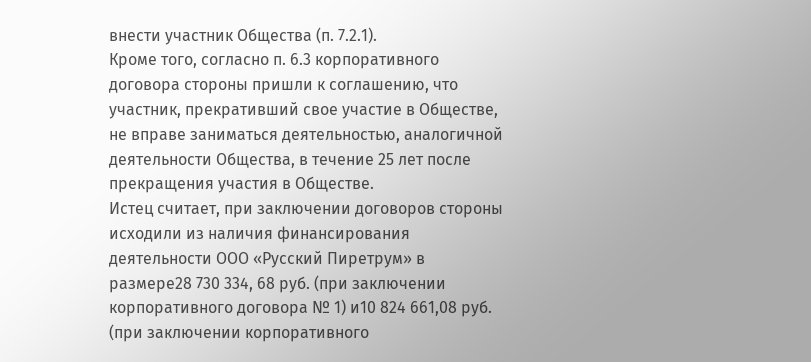внести участник Общества (п. 7.2.1).
Кроме того, согласно п. 6.3 корпоративного договора стороны пришли к соглашению, что участник, прекративший свое участие в Обществе, не вправе заниматься деятельностью, аналогичной деятельности Общества, в течение 25 лет после прекращения участия в Обществе.
Истец считает, при заключении договоров стороны исходили из наличия финансирования деятельности ООО «Русский Пиретрум» в размере28 730 334, 68 руб. (при заключении корпоративного договора № 1) и10 824 661,08 руб. (при заключении корпоративного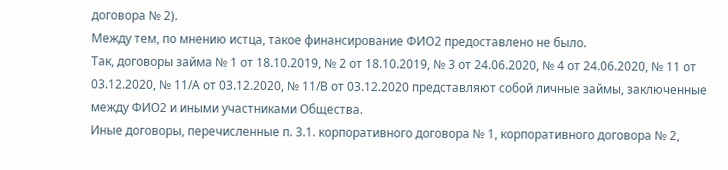договора № 2).
Между тем, по мнению истца, такое финансирование ФИО2 предоставлено не было.
Так, договоры займа № 1 от 18.10.2019, № 2 от 18.10.2019, № 3 от 24.06.2020, № 4 от 24.06.2020, № 11 от 03.12.2020, № 11/А от 03.12.2020, № 11/В от 03.12.2020 представляют собой личные займы, заключенные между ФИО2 и иными участниками Общества.
Иные договоры, перечисленные п. 3.1. корпоративного договора № 1, корпоративного договора № 2,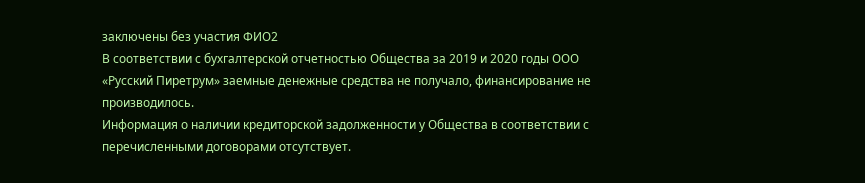заключены без участия ФИО2
В соответствии с бухгалтерской отчетностью Общества за 2019 и 2020 годы ООО «Русский Пиретрум» заемные денежные средства не получало, финансирование не производилось.
Информация о наличии кредиторской задолженности у Общества в соответствии с перечисленными договорами отсутствует.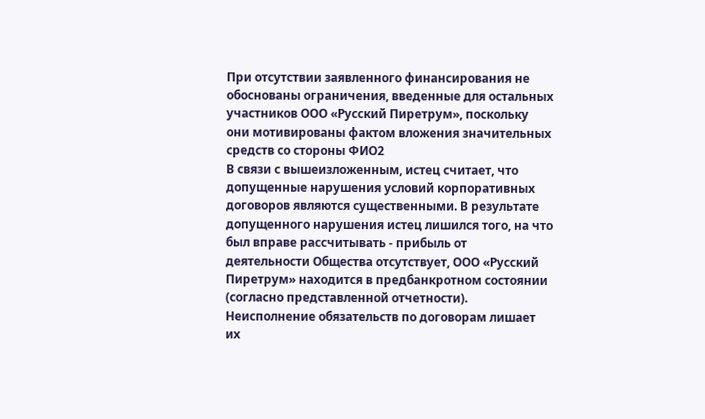При отсутствии заявленного финансирования не обоснованы ограничения, введенные для остальных участников ООО «Русский Пиретрум», поскольку они мотивированы фактом вложения значительных средств со стороны ФИО2
В связи с вышеизложенным, истец считает, что допущенные нарушения условий корпоративных договоров являются существенными. В результате допущенного нарушения истец лишился того, на что был вправе рассчитывать - прибыль от деятельности Общества отсутствует, ООО «Русский Пиретрум» находится в предбанкротном состоянии (согласно представленной отчетности). Неисполнение обязательств по договорам лишает их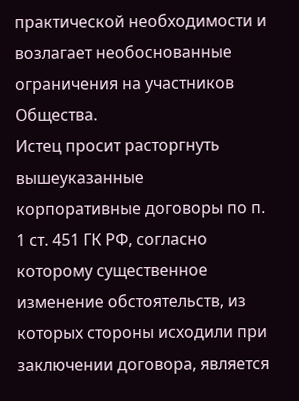практической необходимости и возлагает необоснованные ограничения на участников Общества.
Истец просит расторгнуть вышеуказанные корпоративные договоры по п. 1 ст. 451 ГК РФ, согласно которому существенное изменение обстоятельств, из которых стороны исходили при заключении договора, является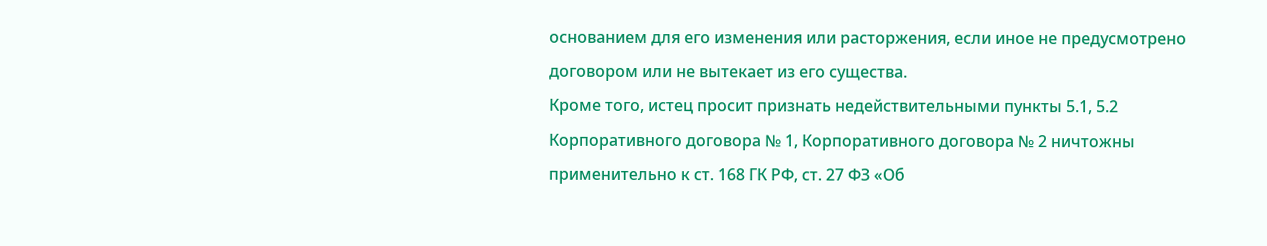основанием для его изменения или расторжения, если иное не предусмотрено договором или не вытекает из его существа.
Кроме того, истец просит признать недействительными пункты 5.1, 5.2 Корпоративного договора № 1, Корпоративного договора № 2 ничтожны применительно к ст. 168 ГК РФ, ст. 27 ФЗ «Об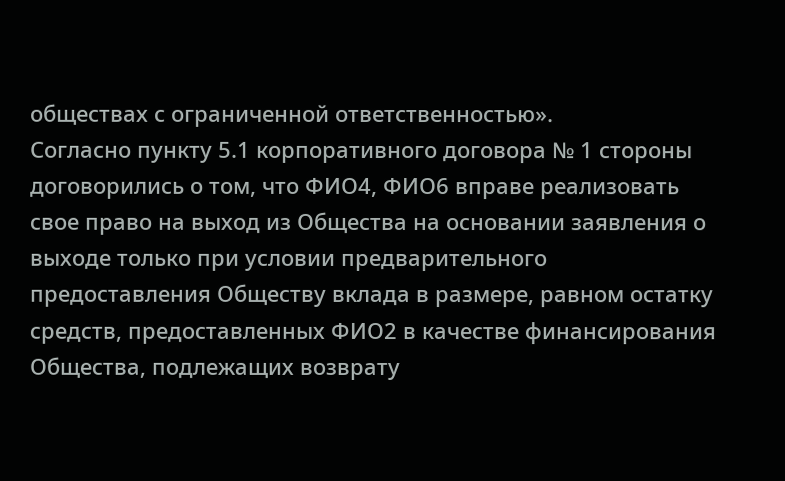обществах с ограниченной ответственностью».
Согласно пункту 5.1 корпоративного договора № 1 стороны договорились о том, что ФИО4, ФИО6 вправе реализовать свое право на выход из Общества на основании заявления о выходе только при условии предварительного предоставления Обществу вклада в размере, равном остатку средств, предоставленных ФИО2 в качестве финансирования Общества, подлежащих возврату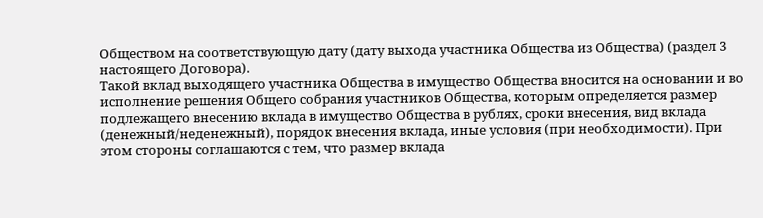Обществом на соответствующую дату (дату выхода участника Общества из Общества) (раздел 3 настоящего Договора).
Такой вклад выходящего участника Общества в имущество Общества вносится на основании и во исполнение решения Общего собрания участников Общества, которым определяется размер подлежащего внесению вклада в имущество Общества в рублях, сроки внесения, вид вклада (денежный/неденежный), порядок внесения вклада, иные условия (при необходимости). При этом стороны соглашаются с тем, что размер вклада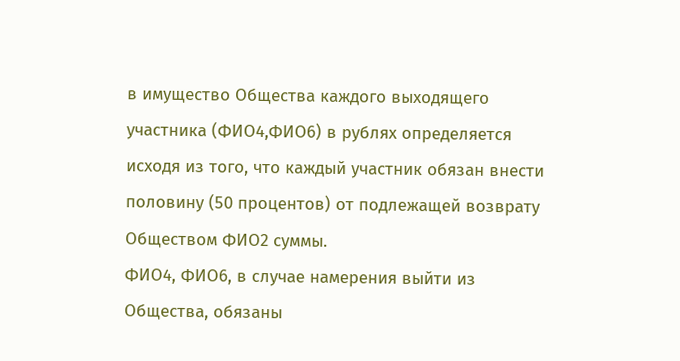в имущество Общества каждого выходящего участника (ФИО4,ФИО6) в рублях определяется исходя из того, что каждый участник обязан внести половину (50 процентов) от подлежащей возврату Обществом ФИО2 суммы.
ФИО4, ФИО6, в случае намерения выйти из Общества, обязаны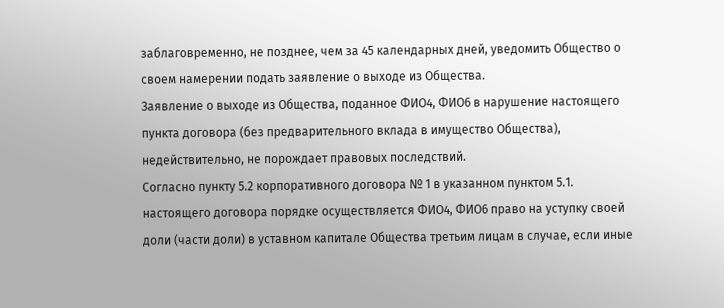заблаговременно, не позднее, чем за 45 календарных дней, уведомить Общество о своем намерении подать заявление о выходе из Общества.
Заявление о выходе из Общества, поданное ФИО4, ФИО6 в нарушение настоящего пункта договора (без предварительного вклада в имущество Общества), недействительно, не порождает правовых последствий.
Согласно пункту 5.2 корпоративного договора № 1 в указанном пунктом 5.1. настоящего договора порядке осуществляется ФИО4, ФИО6 право на уступку своей доли (части доли) в уставном капитале Общества третьим лицам в случае, если иные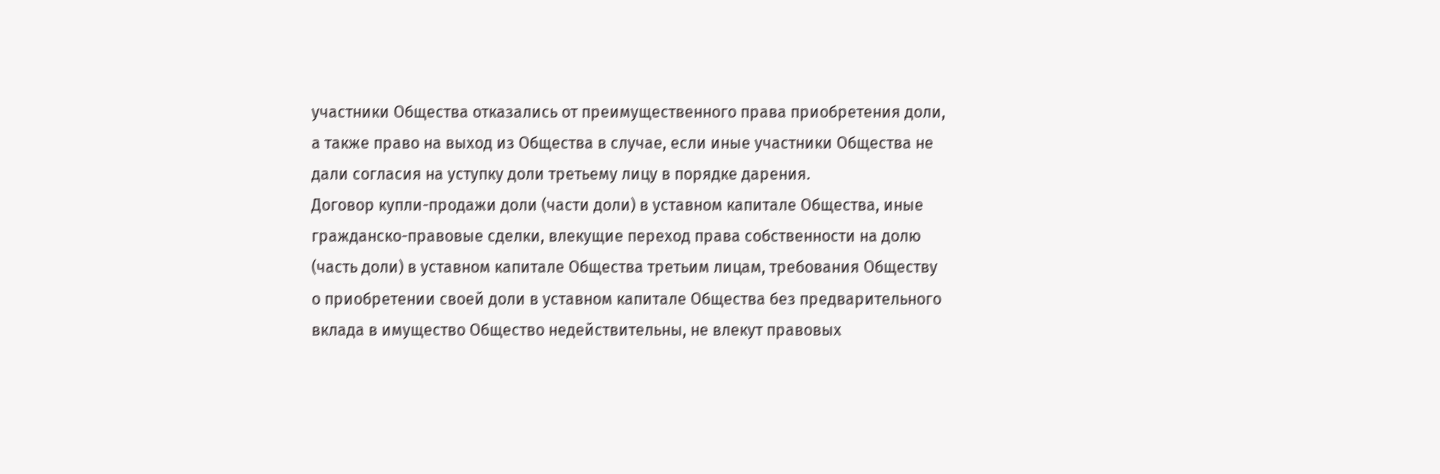участники Общества отказались от преимущественного права приобретения доли, а также право на выход из Общества в случае, если иные участники Общества не дали согласия на уступку доли третьему лицу в порядке дарения.
Договор купли-продажи доли (части доли) в уставном капитале Общества, иные гражданско-правовые сделки, влекущие переход права собственности на долю (часть доли) в уставном капитале Общества третьим лицам, требования Обществу о приобретении своей доли в уставном капитале Общества без предварительного вклада в имущество Общество недействительны, не влекут правовых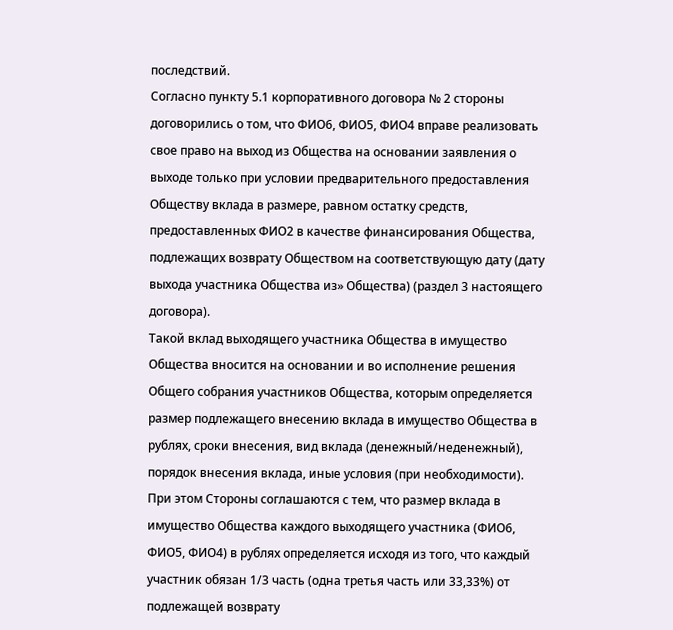последствий.
Согласно пункту 5.1 корпоративного договора № 2 стороны договорились о том, что ФИО6, ФИО5, ФИО4 вправе реализовать свое право на выход из Общества на основании заявления о выходе только при условии предварительного предоставления Обществу вклада в размере, равном остатку средств, предоставленных ФИО2 в качестве финансирования Общества, подлежащих возврату Обществом на соответствующую дату (дату выхода участника Общества из» Общества) (раздел 3 настоящего договора).
Такой вклад выходящего участника Общества в имущество Общества вносится на основании и во исполнение решения Общего собрания участников Общества, которым определяется размер подлежащего внесению вклада в имущество Общества в рублях, сроки внесения, вид вклада (денежный/неденежный), порядок внесения вклада, иные условия (при необходимости). При этом Стороны соглашаются с тем, что размер вклада в имущество Общества каждого выходящего участника (ФИО6, ФИО5, ФИО4) в рублях определяется исходя из того, что каждый участник обязан 1/3 часть (одна третья часть или 33,33%) от подлежащей возврату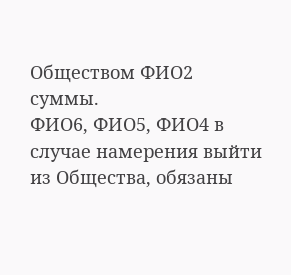Обществом ФИО2 суммы.
ФИО6, ФИО5, ФИО4 в случае намерения выйти из Общества, обязаны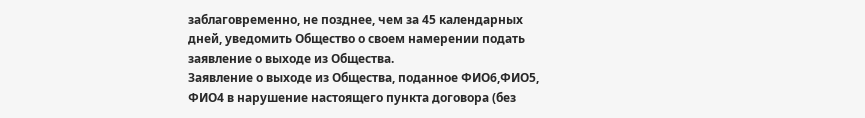заблаговременно, не позднее, чем за 45 календарных дней, уведомить Общество о своем намерении подать заявление о выходе из Общества.
Заявление о выходе из Общества, поданное ФИО6,ФИО5, ФИО4 в нарушение настоящего пункта договора (без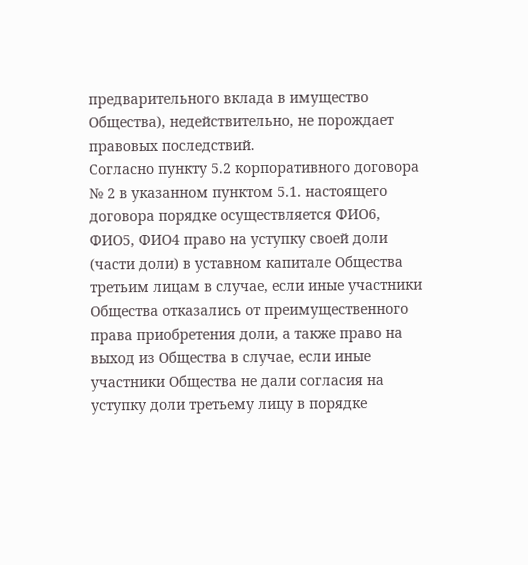предварительного вклада в имущество Общества), недействительно, не порождает правовых последствий.
Согласно пункту 5.2 корпоративного договора № 2 в указанном пунктом 5.1. настоящего договора порядке осуществляется ФИО6, ФИО5, ФИО4 право на уступку своей доли (части доли) в уставном капитале Общества третьим лицам в случае, если иные участники Общества отказались от преимущественного права приобретения доли, а также право на выход из Общества в случае, если иные участники Общества не дали согласия на уступку доли третьему лицу в порядке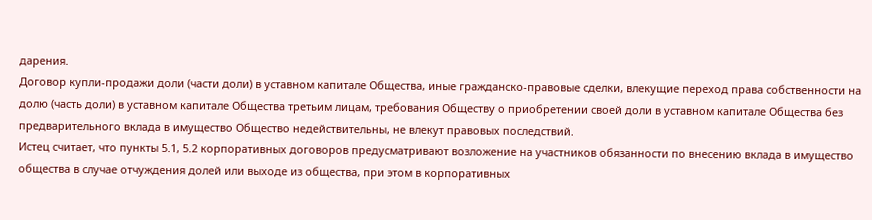дарения.
Договор купли-продажи доли (части доли) в уставном капитале Общества, иные гражданско-правовые сделки, влекущие переход права собственности на долю (часть доли) в уставном капитале Общества третьим лицам, требования Обществу о приобретении своей доли в уставном капитале Общества без предварительного вклада в имущество Общество недействительны, не влекут правовых последствий.
Истец считает, что пункты 5.1, 5.2 корпоративных договоров предусматривают возложение на участников обязанности по внесению вклада в имущество общества в случае отчуждения долей или выходе из общества, при этом в корпоративных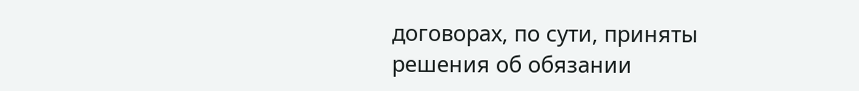договорах, по сути, приняты решения об обязании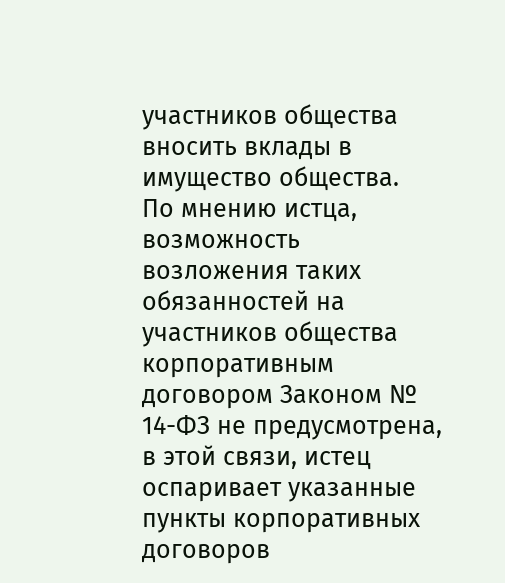участников общества вносить вклады в имущество общества.
По мнению истца, возможность возложения таких обязанностей на участников общества корпоративным договором Законом № 14-ФЗ не предусмотрена, в этой связи, истец оспаривает указанные пункты корпоративных договоров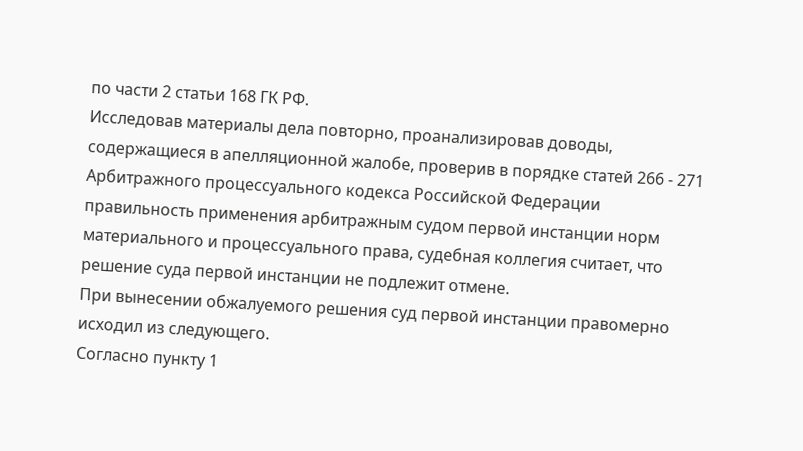по части 2 статьи 168 ГК РФ.
Исследовав материалы дела повторно, проанализировав доводы, содержащиеся в апелляционной жалобе, проверив в порядке статей 266 - 271 Арбитражного процессуального кодекса Российской Федерации правильность применения арбитражным судом первой инстанции норм материального и процессуального права, судебная коллегия считает, что решение суда первой инстанции не подлежит отмене.
При вынесении обжалуемого решения суд первой инстанции правомерно исходил из следующего.
Согласно пункту 1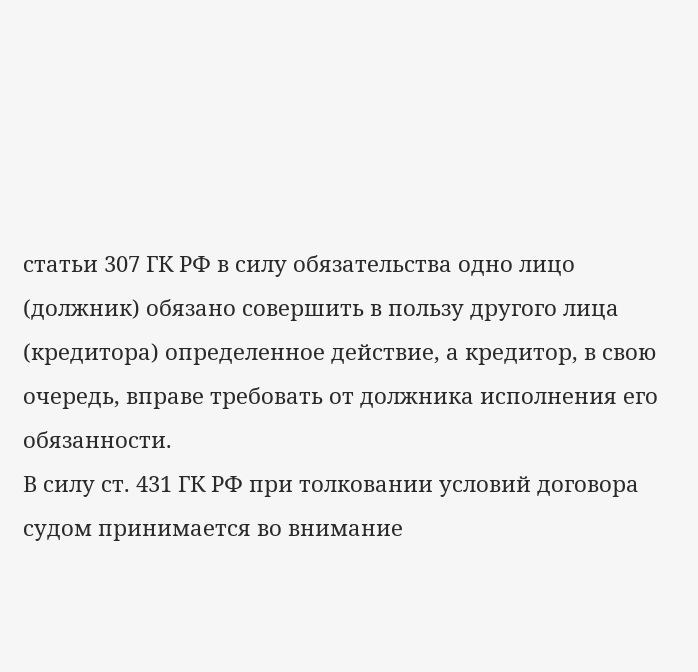статьи 307 ГК РФ в силу обязательства одно лицо (должник) обязано совершить в пользу другого лица (кредитора) определенное действие, а кредитор, в свою очередь, вправе требовать от должника исполнения его обязанности.
В силу ст. 431 ГК РФ при толковании условий договора судом принимается во внимание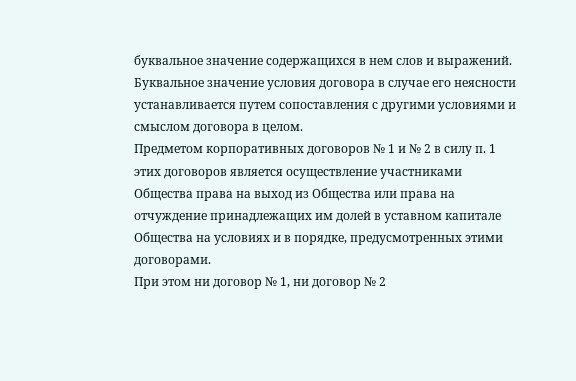буквальное значение содержащихся в нем слов и выражений. Буквальное значение условия договора в случае его неясности устанавливается путем сопоставления с другими условиями и смыслом договора в целом.
Предметом корпоративных договоров № 1 и № 2 в силу п. 1 этих договоров является осуществление участниками Общества права на выход из Общества или права на отчуждение принадлежащих им долей в уставном капитале Общества на условиях и в порядке, предусмотренных этими договорами.
При этом ни договор № 1, ни договор № 2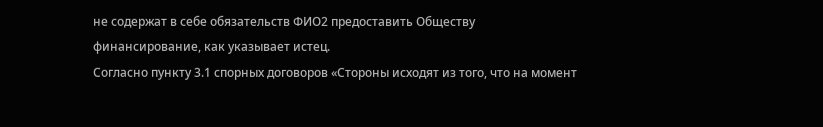не содержат в себе обязательств ФИО2 предоставить Обществу финансирование, как указывает истец.
Согласно пункту 3.1 спорных договоров «Стороны исходят из того, что на момент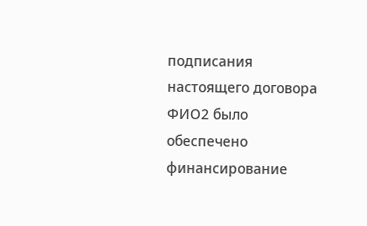подписания настоящего договора ФИО2 было обеспечено финансирование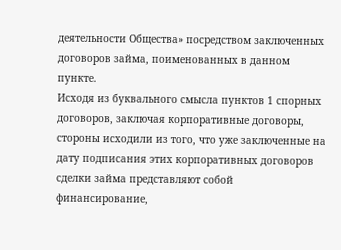деятельности Общества» посредством заключенных договоров займа, поименованных в данном пункте.
Исходя из буквального смысла пунктов 1 спорных договоров, заключая корпоративные договоры, стороны исходили из того, что уже заключенные на дату подписания этих корпоративных договоров сделки займа представляют собой финансирование,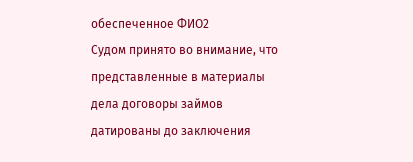обеспеченное ФИО2
Судом принято во внимание, что представленные в материалы дела договоры займов датированы до заключения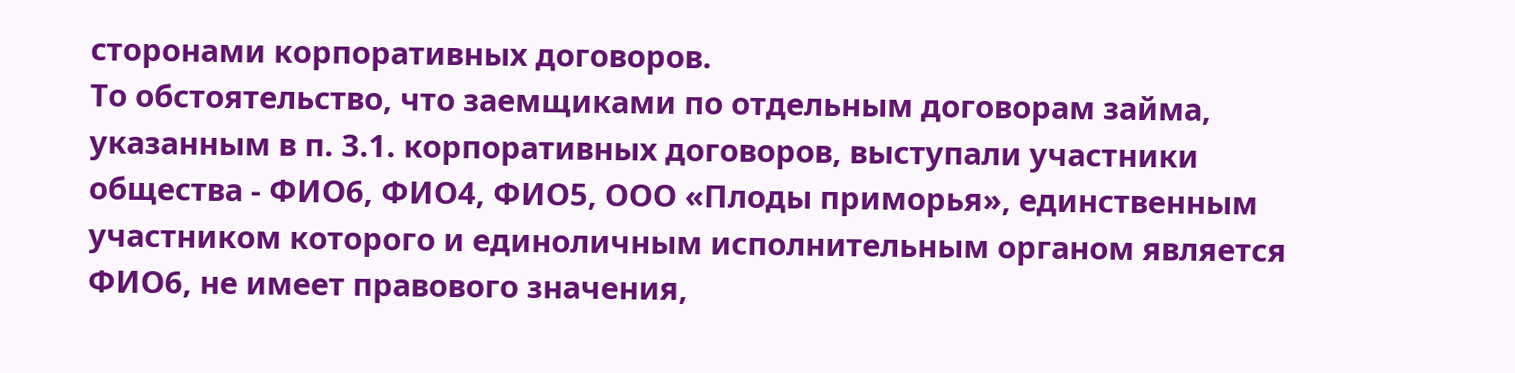сторонами корпоративных договоров.
То обстоятельство, что заемщиками по отдельным договорам займа, указанным в п. 3.1. корпоративных договоров, выступали участники общества - ФИО6, ФИО4, ФИО5, ООО «Плоды приморья», единственным участником которого и единоличным исполнительным органом является ФИО6, не имеет правового значения,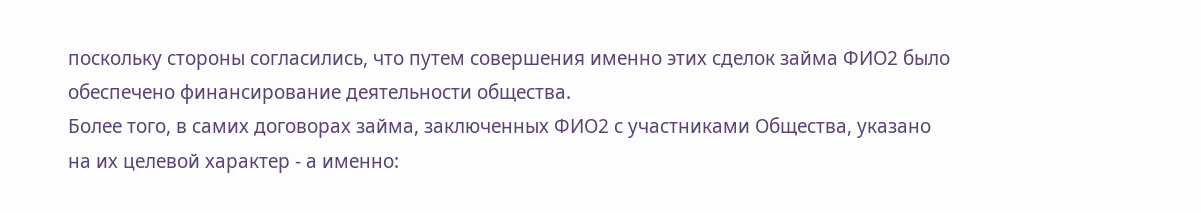поскольку стороны согласились, что путем совершения именно этих сделок займа ФИО2 было обеспечено финансирование деятельности общества.
Более того, в самих договорах займа, заключенных ФИО2 с участниками Общества, указано на их целевой характер - а именно: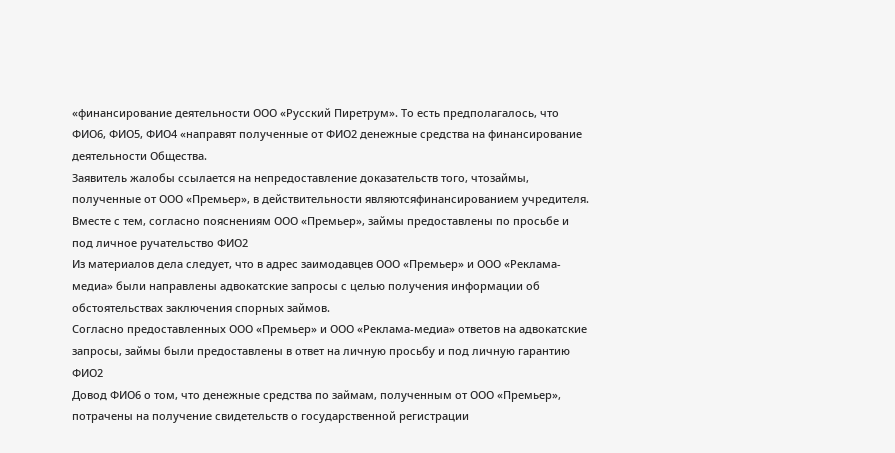«финансирование деятельности ООО «Русский Пиретрум». То есть предполагалось, что ФИО6, ФИО5, ФИО4 «направят полученные от ФИО2 денежные средства на финансирование деятельности Общества.
Заявитель жалобы ссылается на непредоставление доказательств того, чтозаймы, полученные от ООО «Премьер», в действительности являютсяфинансированием учредителя.
Вместе с тем, согласно пояснениям ООО «Премьер», займы предоставлены по просьбе и под личное ручательство ФИО2
Из материалов дела следует, что в адрес заимодавцев ООО «Премьер» и ООО «Реклама-медиа» были направлены адвокатские запросы с целью получения информации об обстоятельствах заключения спорных займов.
Согласно предоставленных ООО «Премьер» и ООО «Реклама-медиа» ответов на адвокатские запросы, займы были предоставлены в ответ на личную просьбу и под личную гарантию ФИО2
Довод ФИО6 о том, что денежные средства по займам, полученным от ООО «Премьер», потрачены на получение свидетельств о государственной регистрации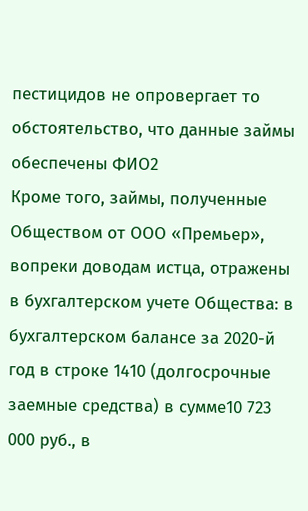пестицидов не опровергает то обстоятельство, что данные займы обеспечены ФИО2
Кроме того, займы, полученные Обществом от ООО «Премьер», вопреки доводам истца, отражены в бухгалтерском учете Общества: в бухгалтерском балансе за 2020-й год в строке 1410 (долгосрочные заемные средства) в сумме10 723 000 руб., в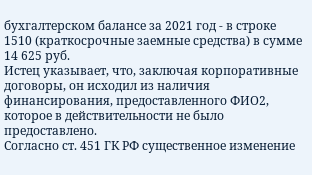бухгалтерском балансе за 2021 год - в строке 1510 (краткосрочные заемные средства) в сумме 14 625 руб.
Истец указывает, что, заключая корпоративные договоры, он исходил из наличия финансирования, предоставленного ФИО2, которое в действительности не было предоставлено.
Согласно ст. 451 ГК РФ существенное изменение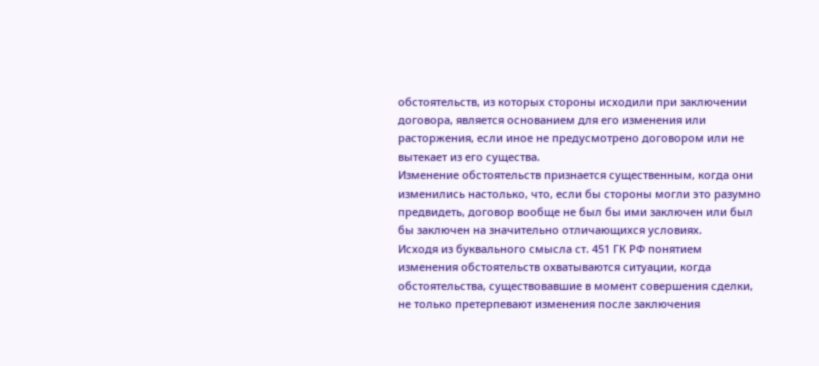обстоятельств, из которых стороны исходили при заключении договора, является основанием для его изменения или расторжения, если иное не предусмотрено договором или не вытекает из его существа.
Изменение обстоятельств признается существенным, когда они изменились настолько, что, если бы стороны могли это разумно предвидеть, договор вообще не был бы ими заключен или был бы заключен на значительно отличающихся условиях.
Исходя из буквального смысла ст. 451 ГК РФ понятием изменения обстоятельств охватываются ситуации, когда обстоятельства, существовавшие в момент совершения сделки, не только претерпевают изменения после заключения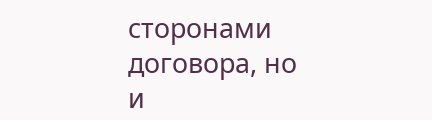сторонами договора, но и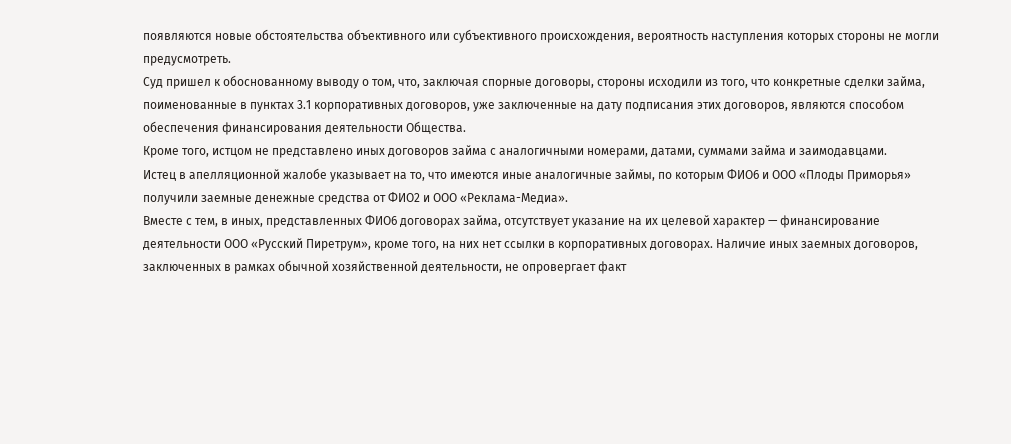появляются новые обстоятельства объективного или субъективного происхождения, вероятность наступления которых стороны не могли предусмотреть.
Суд пришел к обоснованному выводу о том, что, заключая спорные договоры, стороны исходили из того, что конкретные сделки займа, поименованные в пунктах 3.1 корпоративных договоров, уже заключенные на дату подписания этих договоров, являются способом обеспечения финансирования деятельности Общества.
Кроме того, истцом не представлено иных договоров займа с аналогичными номерами, датами, суммами займа и заимодавцами.
Истец в апелляционной жалобе указывает на то, что имеются иные аналогичные займы, по которым ФИО6 и ООО «Плоды Приморья» получили заемные денежные средства от ФИО2 и ООО «Реклама-Медиа».
Вместе с тем, в иных, представленных ФИО6 договорах займа, отсутствует указание на их целевой характер — финансирование деятельности ООО «Русский Пиретрум», кроме того, на них нет ссылки в корпоративных договорах. Наличие иных заемных договоров, заключенных в рамках обычной хозяйственной деятельности, не опровергает факт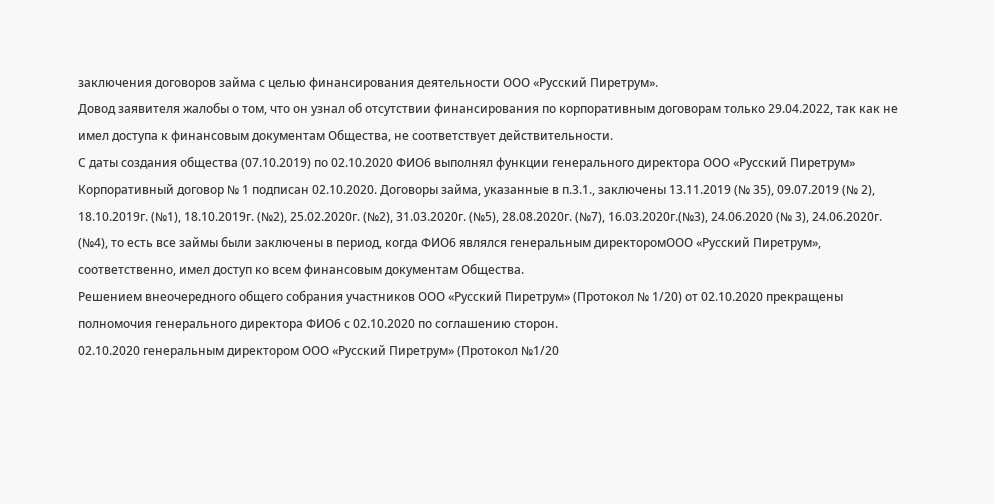заключения договоров займа с целью финансирования деятельности ООО «Русский Пиретрум».
Довод заявителя жалобы о том, что он узнал об отсутствии финансирования по корпоративным договорам только 29.04.2022, так как не имел доступа к финансовым документам Общества, не соответствует действительности.
С даты создания общества (07.10.2019) по 02.10.2020 ФИО6 выполнял функции генерального директора ООО «Русский Пиретрум»
Корпоративный договор № 1 подписан 02.10.2020. Договоры займа, указанные в п.3.1., заключены 13.11.2019 (№ 35), 09.07.2019 (№ 2), 18.10.2019г. (№1), 18.10.2019г. (№2), 25.02.2020г. (№2), 31.03.2020г. (№5), 28.08.2020г. (№7), 16.03.2020г.(№3), 24.06.2020 (№ 3), 24.06.2020г. (№4), то есть все займы были заключены в период, когда ФИО6 являлся генеральным директоромООО «Русский Пиретрум», соответственно, имел доступ ко всем финансовым документам Общества.
Решением внеочередного общего собрания участников ООО «Русский Пиретрум» (Протокол № 1/20) от 02.10.2020 прекращены полномочия генерального директора ФИО6 с 02.10.2020 по соглашению сторон.
02.10.2020 генеральным директором ООО «Русский Пиретрум» (Протокол №1/20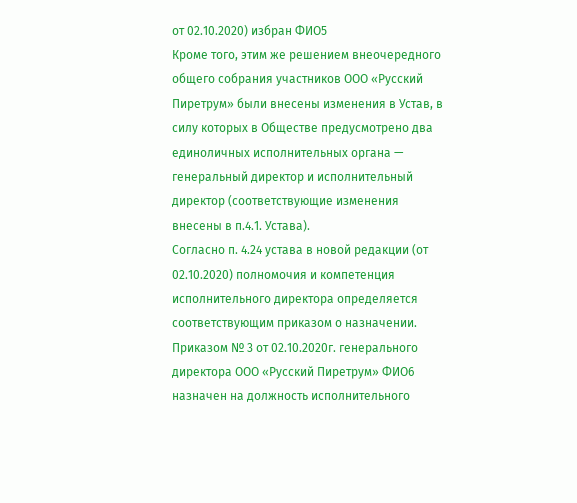от 02.10.2020) избран ФИО5
Кроме того, этим же решением внеочередного общего собрания участников ООО «Русский Пиретрум» были внесены изменения в Устав, в силу которых в Обществе предусмотрено два единоличных исполнительных органа — генеральный директор и исполнительный директор (соответствующие изменения внесены в п.4.1. Устава).
Согласно п. 4.24 устава в новой редакции (от 02.10.2020) полномочия и компетенция исполнительного директора определяется соответствующим приказом о назначении.
Приказом № 3 от 02.10.2020г. генерального директора ООО «Русский Пиретрум» ФИО6 назначен на должность исполнительного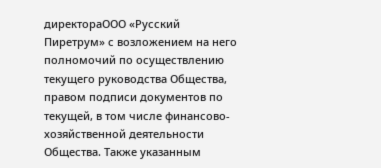директораООО «Русский Пиретрум» с возложением на него полномочий по осуществлению текущего руководства Общества, правом подписи документов по текущей, в том числе финансово-хозяйственной деятельности Общества. Также указанным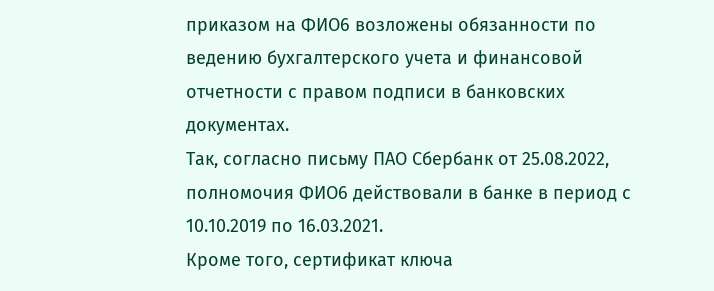приказом на ФИО6 возложены обязанности по ведению бухгалтерского учета и финансовой отчетности с правом подписи в банковских документах.
Так, согласно письму ПАО Сбербанк от 25.08.2022, полномочия ФИО6 действовали в банке в период с 10.10.2019 по 16.03.2021.
Кроме того, сертификат ключа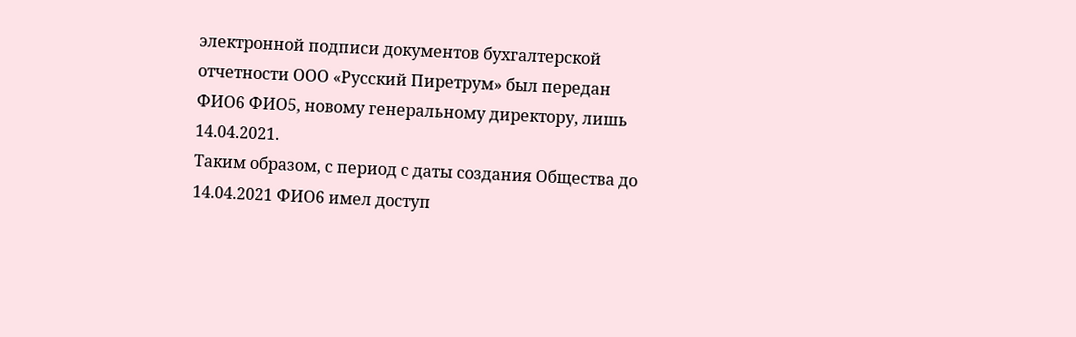электронной подписи документов бухгалтерской отчетности ООО «Русский Пиретрум» был передан ФИО6 ФИО5, новому генеральному директору, лишь 14.04.2021.
Таким образом, с период с даты создания Общества до 14.04.2021 ФИО6 имел доступ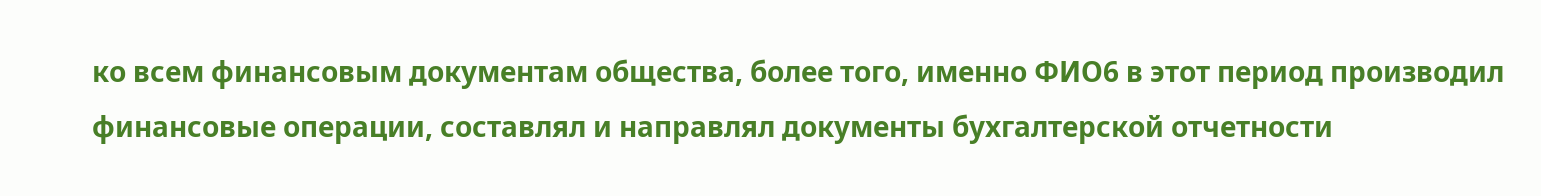ко всем финансовым документам общества, более того, именно ФИО6 в этот период производил финансовые операции, составлял и направлял документы бухгалтерской отчетности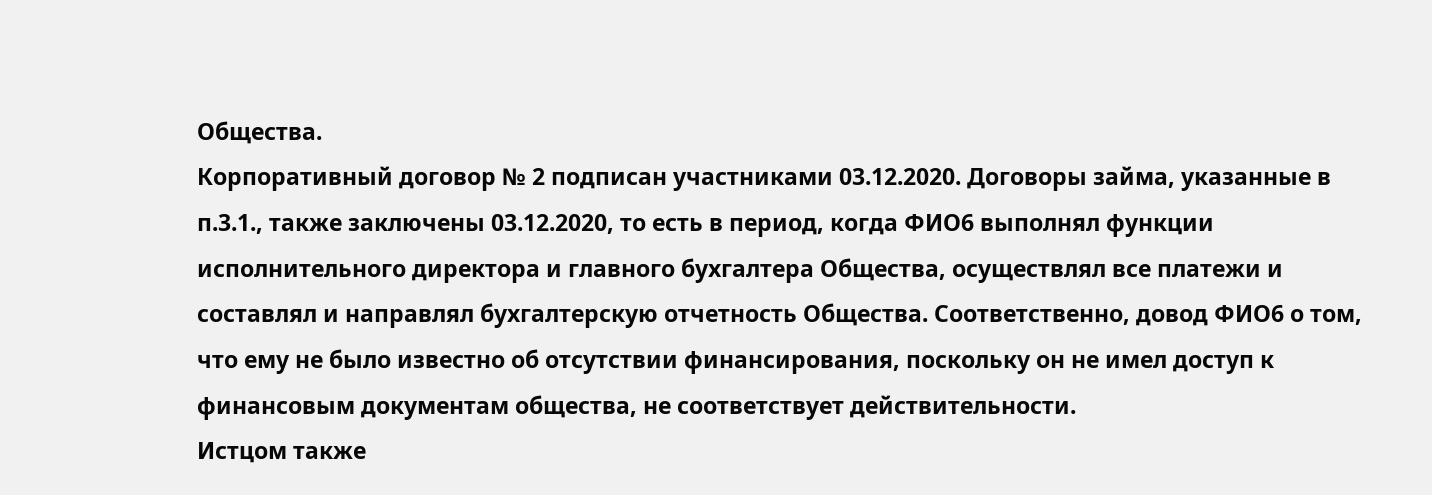Общества.
Корпоративный договор № 2 подписан участниками 03.12.2020. Договоры займа, указанные в п.3.1., также заключены 03.12.2020, то есть в период, когда ФИО6 выполнял функции исполнительного директора и главного бухгалтера Общества, осуществлял все платежи и составлял и направлял бухгалтерскую отчетность Общества. Соответственно, довод ФИО6 о том, что ему не было известно об отсутствии финансирования, поскольку он не имел доступ к финансовым документам общества, не соответствует действительности.
Истцом также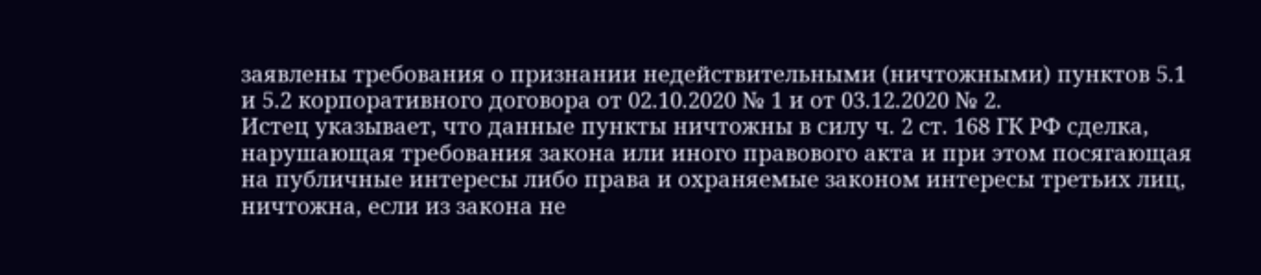заявлены требования о признании недействительными (ничтожными) пунктов 5.1 и 5.2 корпоративного договора от 02.10.2020 № 1 и от 03.12.2020 № 2.
Истец указывает, что данные пункты ничтожны в силу ч. 2 ст. 168 ГК РФ сделка, нарушающая требования закона или иного правового акта и при этом посягающая на публичные интересы либо права и охраняемые законом интересы третьих лиц, ничтожна, если из закона не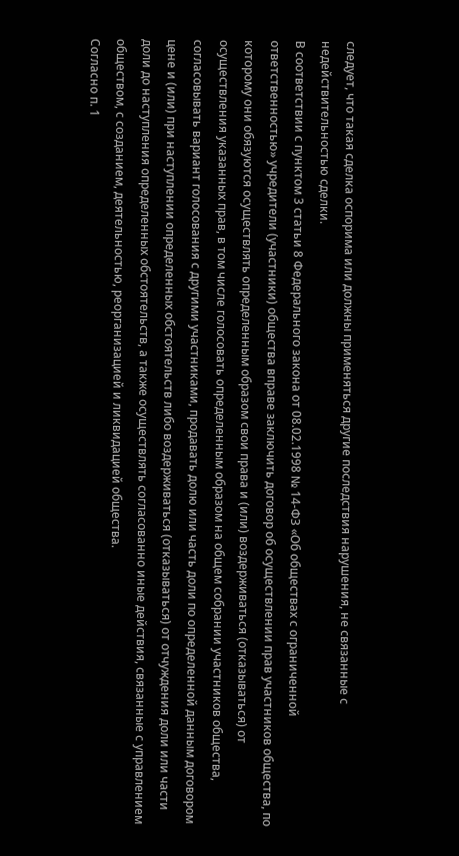следует, что такая сделка оспорима или должны применяться другие последствия нарушения, не связанные с недействительностью сделки.
В соответствии с пунктом 3 статьи 8 Федерального закона от 08.02.1998 № 14-ФЗ «Об обществах с ограниченной ответственностью» учредители (участники) общества вправе заключить договор об осуществлении прав участников общества, по которому они обязуются осуществлять определенным образом свои права и (или) воздерживаться (отказываться) от осуществления указанных прав, в том числе голосовать определенным образом на общем собрании участников общества, согласовывать вариант голосования с другими участниками, продавать долю или часть доли по определенной данным договором цене и (или) при наступлении определенных обстоятельств либо воздерживаться (отказываться) от отчуждения доли или части доли до наступления определенных обстоятельств, а также осуществлять согласованно иные действия, связанные с управлением обществом, с созданием, деятельностью, реорганизацией и ликвидацией общества.
Согласно п. 1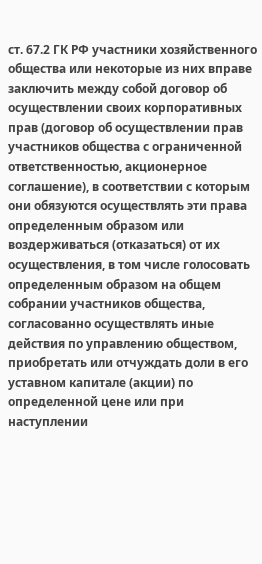ст. 67.2 ГК РФ участники хозяйственного общества или некоторые из них вправе заключить между собой договор об осуществлении своих корпоративных прав (договор об осуществлении прав участников общества с ограниченной ответственностью, акционерное соглашение), в соответствии с которым они обязуются осуществлять эти права определенным образом или воздерживаться (отказаться) от их осуществления, в том числе голосовать определенным образом на общем собрании участников общества, согласованно осуществлять иные действия по управлению обществом, приобретать или отчуждать доли в его уставном капитале (акции) по определенной цене или при наступлении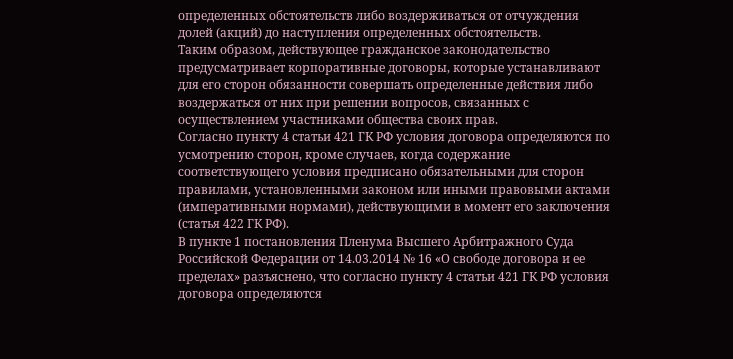определенных обстоятельств либо воздерживаться от отчуждения долей (акций) до наступления определенных обстоятельств.
Таким образом, действующее гражданское законодательство предусматривает корпоративные договоры, которые устанавливают для его сторон обязанности совершать определенные действия либо воздержаться от них при решении вопросов, связанных с осуществлением участниками общества своих прав.
Согласно пункту 4 статьи 421 ГК РФ условия договора определяются по усмотрению сторон, кроме случаев, когда содержание соответствующего условия предписано обязательными для сторон правилами, установленными законом или иными правовыми актами (императивными нормами), действующими в момент его заключения (статья 422 ГК РФ).
В пункте 1 постановления Пленума Высшего Арбитражного Суда Российской Федерации от 14.03.2014 № 16 «О свободе договора и ее пределах» разъяснено, что согласно пункту 4 статьи 421 ГК РФ условия договора определяются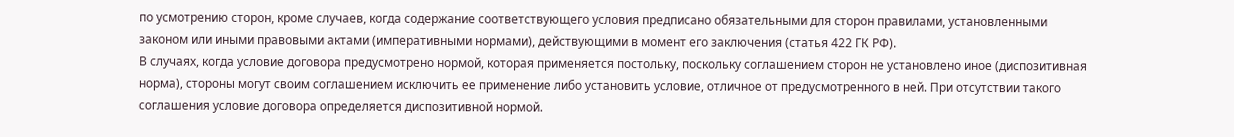по усмотрению сторон, кроме случаев, когда содержание соответствующего условия предписано обязательными для сторон правилами, установленными законом или иными правовыми актами (императивными нормами), действующими в момент его заключения (статья 422 ГК РФ).
В случаях, когда условие договора предусмотрено нормой, которая применяется постольку, поскольку соглашением сторон не установлено иное (диспозитивная норма), стороны могут своим соглашением исключить ее применение либо установить условие, отличное от предусмотренного в ней. При отсутствии такого соглашения условие договора определяется диспозитивной нормой.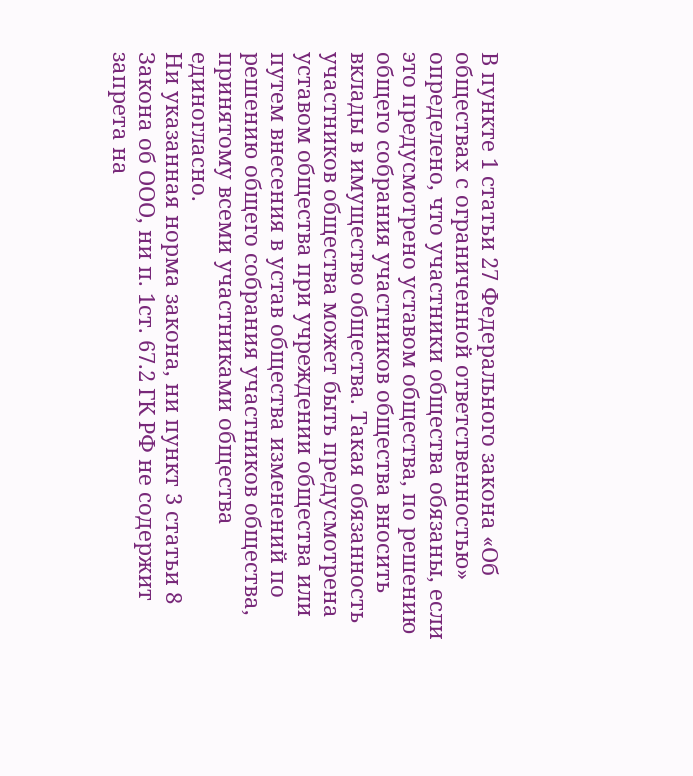В пункте 1 статьи 27 Федерального закона «Об обществах с ограниченной ответственностью» определено, что участники общества обязаны, если это предусмотрено уставом общества, по решению общего собрания участников общества вносить вклады в имущество общества. Такая обязанность участников общества может быть предусмотрена уставом общества при учреждении общества или путем внесения в устав общества изменений по решению общего собрания участников общества, принятому всеми участниками общества единогласно.
Ни указанная норма закона, ни пункт 3 статьи 8 Закона об ООО, ни п. 1ст. 67.2 ГК РФ не содержит запрета на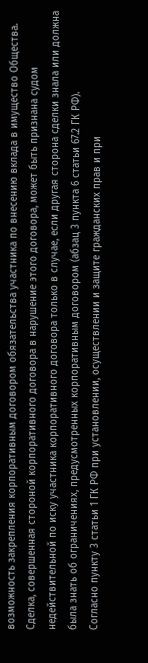возможность закрепления корпоративным договором обязательства участника по внесению вклада в имущество Общества.
Сделка, совершенная стороной корпоративного договора в нарушение этого договора, может быть признана судом недействительной по иску участника корпоративного договора только в случае, если другая сторона сделки знала или должна была знать об ограничениях, предусмотренных корпоративным договором (абзац 3 пункта 6 статьи 67.2 ГК РФ).
Согласно пункту 3 статьи 1 ГК РФ при установлении, осуществлении и защите гражданских прав и при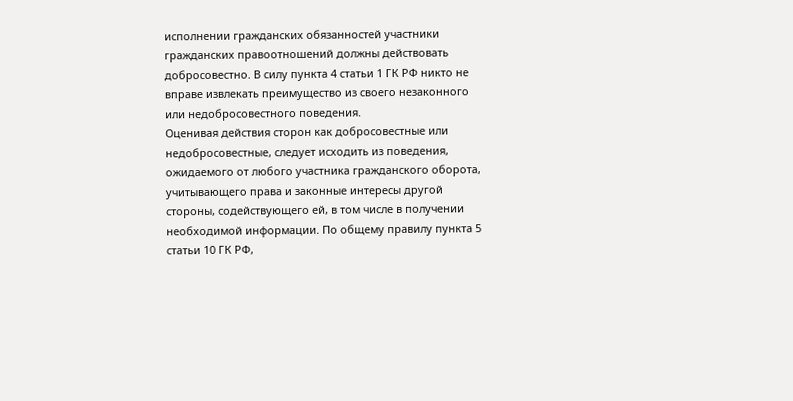исполнении гражданских обязанностей участники гражданских правоотношений должны действовать добросовестно. В силу пункта 4 статьи 1 ГК РФ никто не вправе извлекать преимущество из своего незаконного или недобросовестного поведения.
Оценивая действия сторон как добросовестные или недобросовестные, следует исходить из поведения, ожидаемого от любого участника гражданского оборота, учитывающего права и законные интересы другой стороны, содействующего ей, в том числе в получении необходимой информации. По общему правилу пункта 5 статьи 10 ГК РФ,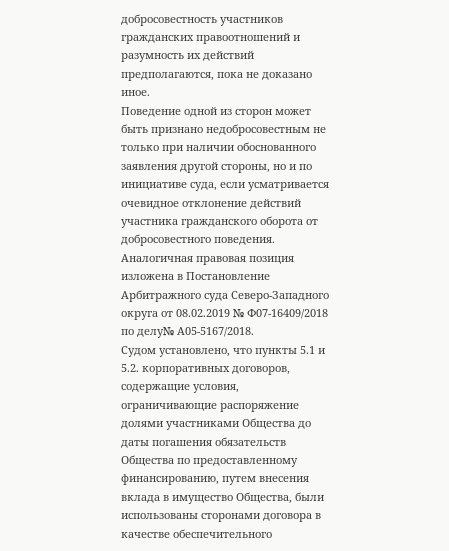добросовестность участников гражданских правоотношений и разумность их действий предполагаются, пока не доказано иное.
Поведение одной из сторон может быть признано недобросовестным не только при наличии обоснованного заявления другой стороны, но и по инициативе суда, если усматривается очевидное отклонение действий участника гражданского оборота от добросовестного поведения.
Аналогичная правовая позиция изложена в Постановление Арбитражного суда Северо-Западного округа от 08.02.2019 № Ф07-16409/2018 по делу№ А05-5167/2018.
Судом установлено, что пункты 5.1 и 5.2. корпоративных договоров, содержащие условия, ограничивающие распоряжение долями участниками Общества до даты погашения обязательств Общества по предоставленному финансированию, путем внесения вклада в имущество Общества, были использованы сторонами договора в качестве обеспечительного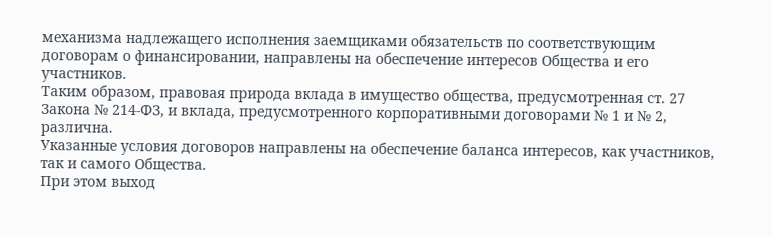механизма надлежащего исполнения заемщиками обязательств по соответствующим договорам о финансировании, направлены на обеспечение интересов Общества и его участников.
Таким образом, правовая природа вклада в имущество общества, предусмотренная ст. 27 Закона № 214-ФЗ, и вклада, предусмотренного корпоративными договорами № 1 и № 2, различна.
Указанные условия договоров направлены на обеспечение баланса интересов, как участников, так и самого Общества.
При этом выход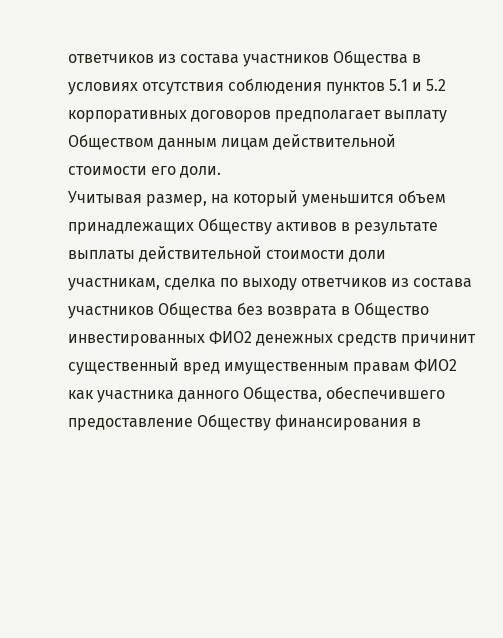ответчиков из состава участников Общества в условиях отсутствия соблюдения пунктов 5.1 и 5.2 корпоративных договоров предполагает выплату Обществом данным лицам действительной стоимости его доли.
Учитывая размер, на который уменьшится объем принадлежащих Обществу активов в результате выплаты действительной стоимости доли участникам, сделка по выходу ответчиков из состава участников Общества без возврата в Общество инвестированных ФИО2 денежных средств причинит существенный вред имущественным правам ФИО2 как участника данного Общества, обеспечившего предоставление Обществу финансирования в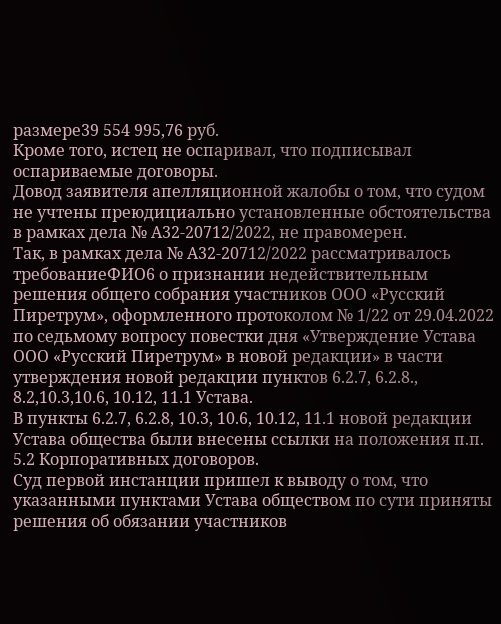размере39 554 995,76 руб.
Кроме того, истец не оспаривал, что подписывал оспариваемые договоры.
Довод заявителя апелляционной жалобы о том, что судом не учтены преюдициально установленные обстоятельства в рамках дела № А32-20712/2022, не правомерен.
Так, в рамках дела № А32-20712/2022 рассматривалось требованиеФИО6 о признании недействительным решения общего собрания участников ООО «Русский Пиретрум», оформленного протоколом № 1/22 от 29.04.2022 по седьмому вопросу повестки дня «Утверждение Устава ООО «Русский Пиретрум» в новой редакции» в части утверждения новой редакции пунктов 6.2.7, 6.2.8., 8.2,10.3,10.6, 10.12, 11.1 Устава.
В пункты 6.2.7, 6.2.8, 10.3, 10.6, 10.12, 11.1 новой редакции Устава общества были внесены ссылки на положения п.п. 5.2 Корпоративных договоров.
Суд первой инстанции пришел к выводу о том, что указанными пунктами Устава обществом по сути приняты решения об обязании участников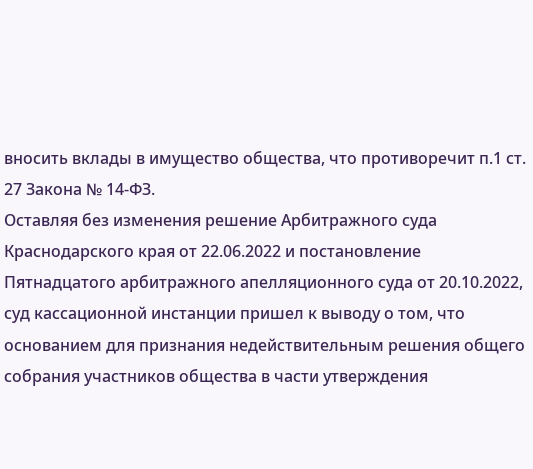вносить вклады в имущество общества, что противоречит п.1 ст. 27 Закона № 14-ФЗ.
Оставляя без изменения решение Арбитражного суда Краснодарского края от 22.06.2022 и постановление Пятнадцатого арбитражного апелляционного суда от 20.10.2022, суд кассационной инстанции пришел к выводу о том, что основанием для признания недействительным решения общего собрания участников общества в части утверждения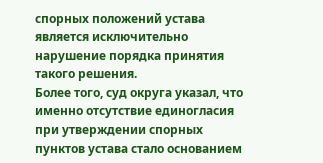спорных положений устава является исключительно нарушение порядка принятия такого решения.
Более того, суд округа указал, что именно отсутствие единогласия при утверждении спорных пунктов устава стало основанием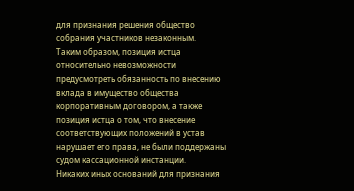для признания решения общество собрания участников незаконным.
Таким образом, позиция истца относительно невозможности предусмотреть обязанность по внесению вклада в имущество общества корпоративным договором, а также позиция истца о том, что внесение соответствующих положений в устав нарушает его права, не были поддержаны судом кассационной инстанции.
Никаких иных оснований для признания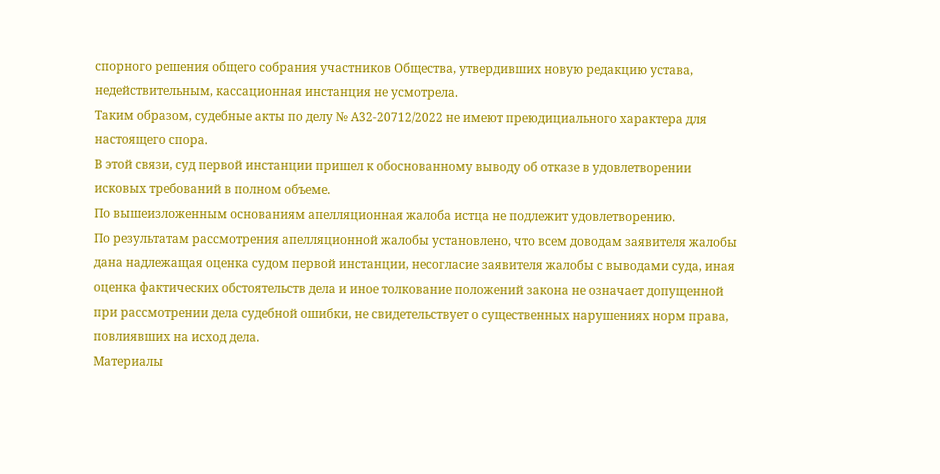спорного решения общего собрания участников Общества, утвердивших новую редакцию устава, недействительным, кассационная инстанция не усмотрела.
Таким образом, судебные акты по делу № А32-20712/2022 не имеют преюдициального характера для настоящего спора.
В этой связи, суд первой инстанции пришел к обоснованному выводу об отказе в удовлетворении исковых требований в полном объеме.
По вышеизложенным основаниям апелляционная жалоба истца не подлежит удовлетворению.
По результатам рассмотрения апелляционной жалобы установлено, что всем доводам заявителя жалобы дана надлежащая оценка судом первой инстанции, несогласие заявителя жалобы с выводами суда, иная оценка фактических обстоятельств дела и иное толкование положений закона не означает допущенной при рассмотрении дела судебной ошибки, не свидетельствует о существенных нарушениях норм права, повлиявших на исход дела.
Материалы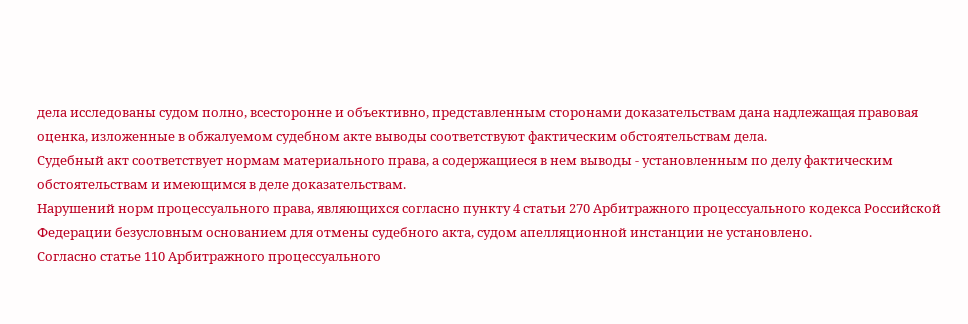дела исследованы судом полно, всесторонне и объективно, представленным сторонами доказательствам дана надлежащая правовая оценка, изложенные в обжалуемом судебном акте выводы соответствуют фактическим обстоятельствам дела.
Судебный акт соответствует нормам материального права, а содержащиеся в нем выводы - установленным по делу фактическим обстоятельствам и имеющимся в деле доказательствам.
Нарушений норм процессуального права, являющихся согласно пункту 4 статьи 270 Арбитражного процессуального кодекса Российской Федерации безусловным основанием для отмены судебного акта, судом апелляционной инстанции не установлено.
Согласно статье 110 Арбитражного процессуального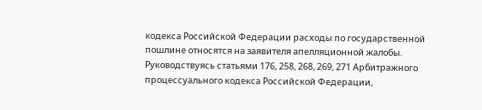кодекса Российской Федерации расходы по государственной пошлине относятся на заявителя апелляционной жалобы.
Руководствуясь статьями 176, 258, 268, 269, 271 Арбитражного процессуального кодекса Российской Федерации,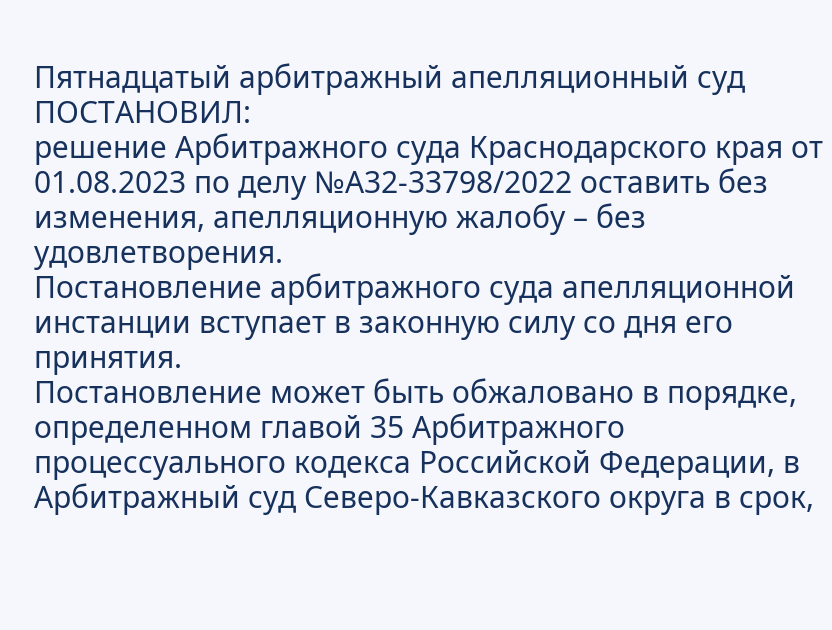Пятнадцатый арбитражный апелляционный суд
ПОСТАНОВИЛ:
решение Арбитражного суда Краснодарского края от 01.08.2023 по делу №А32-33798/2022 оставить без изменения, апелляционную жалобу – без удовлетворения.
Постановление арбитражного суда апелляционной инстанции вступает в законную силу со дня его принятия.
Постановление может быть обжаловано в порядке, определенном главой 35 Арбитражного процессуального кодекса Российской Федерации, в Арбитражный суд Северо-Кавказского округа в срок,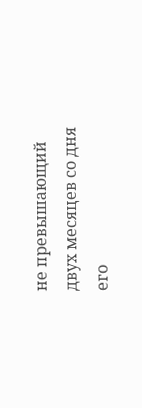не превышающий двух месяцев со дня его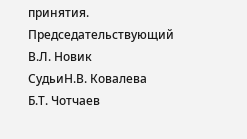принятия.
Председательствующий В.Л. Новик
СудьиН.В. Ковалева
Б.Т. Чотчаев